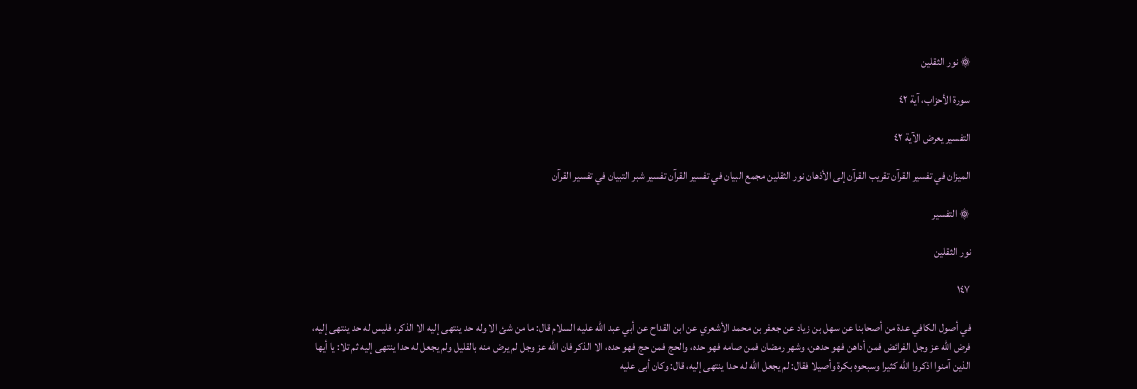۞ نور الثقلين

سورة الأحزاب، آية ٤٢

التفسير يعرض الآية ٤٢

الميزان في تفسير القرآن تقريب القرآن إلى الأذهان نور الثقلين مجمع البيان في تفسير القرآن تفسير شبر التبيان في تفسير القرآن

۞ التفسير

نور الثقلين

١٤٧

في أصول الكافي عدة من أصحابنا عن سهل بن زياد عن جعفر بن محمد الأشعري عن ابن القداح عن أبي عبد الله عليه السلام قال: ما من شئ الا وله حد ينتهى إليه الا الذكر، فليس له حد ينتهى إليه، فرض الله عز وجل الفرائض فمن أداهن فهو حدهن، وشهر رمضان فمن صامه فهو حده، والحج فمن حج فهو حده، الا الذكر فان الله عز وجل لم يرض منه بالقليل ولم يجعل له حدا ينتهى إليه ثم تلا: يا أيها الذين آمنوا اذكروا الله كثيرا وسبحوه بكرة وأصيلا فقال: لم يجعل الله له حدا ينتهى إليه، قال: وكان أبى عليه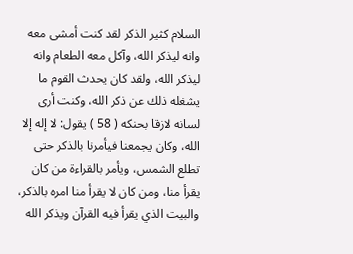السلام كثير الذكر لقد كنت أمشى معه وانه ليذكر الله، وآكل معه الطعام وانه ليذكر الله، ولقد كان يحدث القوم ما يشغله ذلك عن ذكر الله، وكنت أرى لسانه لازقا بحنكه ( 58 ) يقول: لا إله إلا الله، وكان يجمعنا فيأمرنا بالذكر حتى تطلع الشمس، ويأمر بالقراءة من كان يقرأ منا، ومن كان لا يقرأ منا امره بالذكر، والبيت الذي يقرأ فيه القرآن ويذكر الله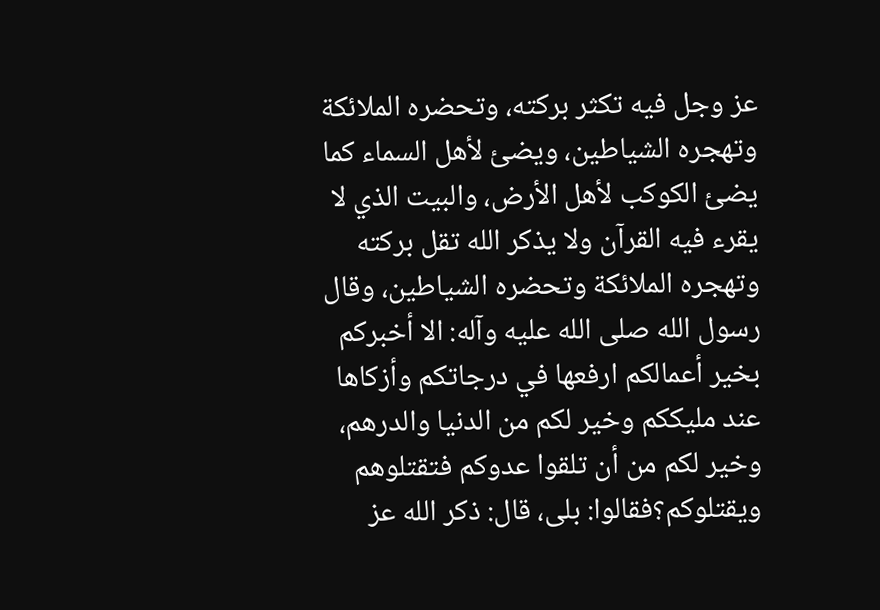عز وجل فيه تكثر بركته، وتحضره الملائكة وتهجره الشياطين، ويضئ لأهل السماء كما يضئ الكوكب لأهل الأرض، والبيت الذي لا يقرء فيه القرآن ولا يذكر الله تقل بركته وتهجره الملائكة وتحضره الشياطين، وقال رسول الله صلى الله عليه وآله: الا أخبركم بخير أعمالكم ارفعها في درجاتكم وأزكاها عند مليككم وخير لكم من الدنيا والدرهم، وخير لكم من أن تلقوا عدوكم فتقتلوهم ويقتلوكم؟فقالوا: بلى، قال: ذكر الله عز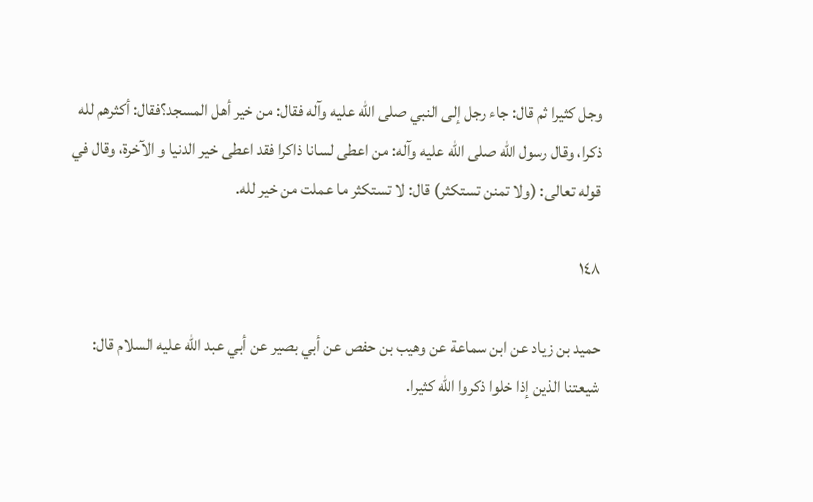وجل كثيرا ثم قال: جاء رجل إلى النبي صلى الله عليه وآله فقال: من خير أهل المسجد؟فقال: أكثرهم لله ذكرا، وقال رسول الله صلى الله عليه وآله: من اعطى لسانا ذاكرا فقد اعطى خير الدنيا و الآخرة، وقال في قوله تعالى: (ولا تمنن تستكثر) قال: لا تستكثر ما عملت من خير لله.

١٤٨

حميد بن زياد عن ابن سماعة عن وهيب بن حفص عن أبي بصير عن أبي عبد الله عليه السلام قال: شيعتنا الذين إذا خلوا ذكروا الله كثيرا.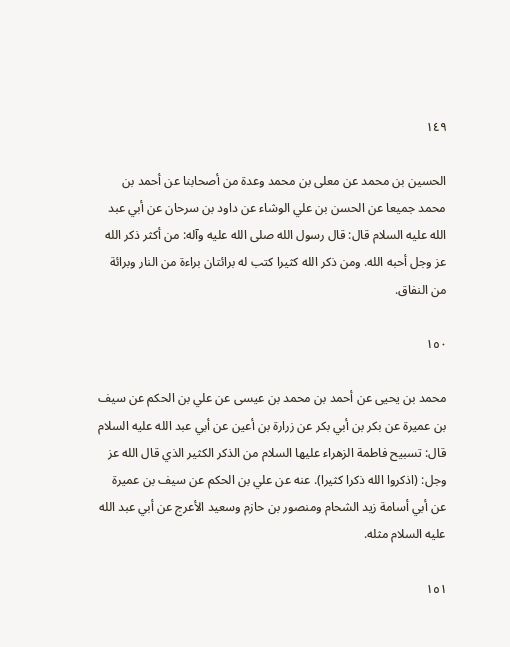١٤٩

الحسين بن محمد عن معلى بن محمد وعدة من أصحابنا عن أحمد بن محمد جميعا عن الحسن بن علي الوشاء عن داود بن سرحان عن أبي عبد الله عليه السلام قال: قال رسول الله صلى الله عليه وآله: من أكثر ذكر الله عز وجل أحبه الله. ومن ذكر الله كثيرا كتب له برائتان براءة من النار وبرائة من النفاق.

١٥٠

محمد بن يحيى عن أحمد بن محمد بن عيسى عن علي بن الحكم عن سيف بن عميرة عن بكر بن أبي بكر عن زرارة بن أعين عن أبي عبد الله عليه السلام قال: تسبيح فاطمة الزهراء عليها السلام من الذكر الكثير الذي قال الله عز وجل: (اذكروا الله ذكرا كثيرا). عنه عن علي بن الحكم عن سيف بن عميرة عن أبي أسامة زيد الشحام ومنصور بن حازم وسعيد الأعرج عن أبي عبد الله عليه السلام مثله.

١٥١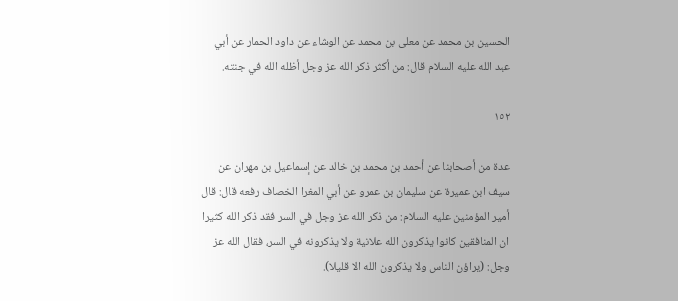الحسين بن محمد عن معلى بن محمد عن الوشاء عن داود الحمار عن أبي عبد الله عليه السلام قال: من أكثر ذكر الله عز وجل أظله الله في جنته.

١٥٢

عدة من أصحابنا عن أحمد بن محمد بن خالد عن إسماعيل بن مهران عن سيف ابن عميرة عن سليمان بن عمرو عن أبي المغرا الخصاف رفعه قال: قال أمير المؤمنين عليه السلام: من ذكر الله عز وجل في السر فقد ذكر الله كثيرا ان المنافقين كانوا يذكرون الله علانية ولا يذكرونه في السر، فقال الله عز وجل: (يراؤن الناس ولا يذكرون الله الا قليلا).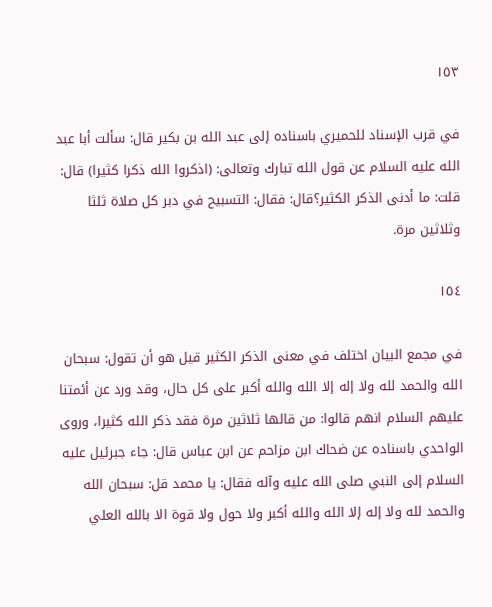١٥٣

في قرب الإسناد للحميري باسناده إلى عبد الله بن بكير قال: سألت أبا عبد الله عليه السلام عن قول الله تبارك وتعالى: (اذكروا الله ذكرا كثيرا) قال: قلت: ما أدنى الذكر الكثير؟قال: فقال: التسبيح في دبر كل صلاة ثلثا وثلاثين مرة.

١٥٤

في مجمع البيان اختلف في معنى الذكر الكثير قيل هو أن تقول: سبحان الله والحمد لله ولا إله إلا الله والله أكبر على كل حال، وقد ورد عن أئمتنا عليهم السلام انهم قالوا: من قالها ثلاثين مرة فقد ذكر الله كثيرا، وروى الواحدي باسناده عن ضحاك ابن مزاحم عن ابن عباس قال: جاء جبرئيل عليه السلام إلى النبي صلى الله عليه وآله فقال: يا محمد قل: سبحان الله والحمد لله ولا إله إلا الله والله أكبر ولا حول ولا قوة الا بالله العلي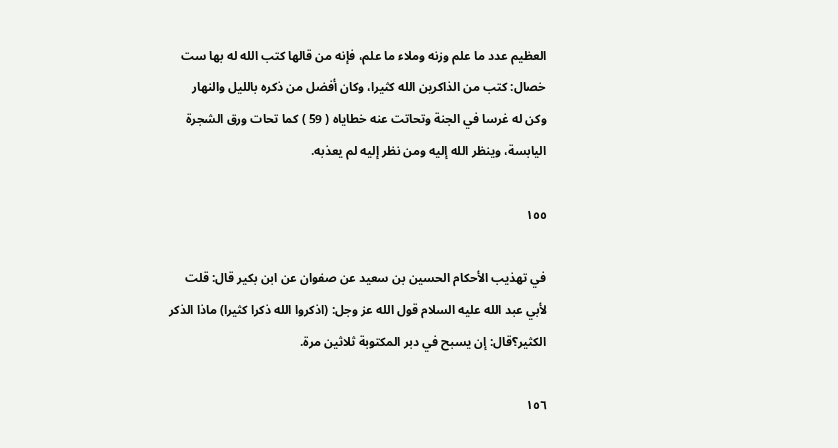العظيم عدد ما علم وزنه وملاء ما علم، فإنه من قالها كتب الله له بها ست خصال: كتب من الذاكرين الله كثيرا، وكان أفضل من ذكره بالليل والنهار وكن له غرسا في الجنة وتحاتت عنه خطاياه ( 59 ) كما تحات ورق الشجرة اليابسة، وينظر الله إليه ومن نظر إليه لم يعذبه.

١٥٥

في تهذيب الأحكام الحسين بن سعيد عن صفوان عن ابن بكير قال: قلت لأبي عبد الله عليه السلام قول الله عز وجل: (اذكروا الله ذكرا كثيرا) ماذا الذكر الكثير؟قال: إن يسبح في دبر المكتوبة ثلاثين مرة.

١٥٦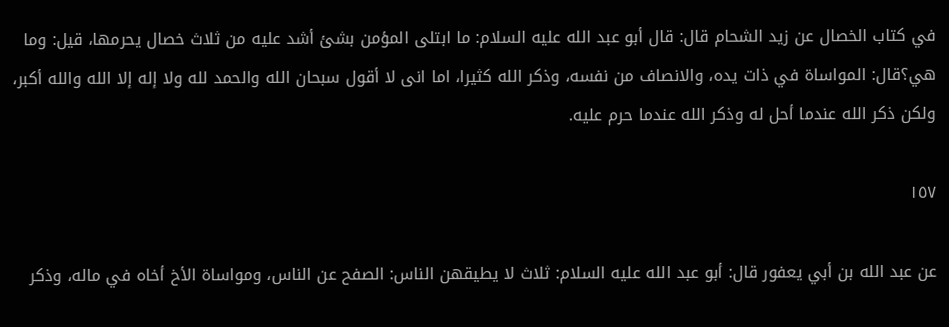في كتاب الخصال عن زيد الشحام قال: قال أبو عبد الله عليه السلام: ما ابتلى المؤمن بشئ أشد عليه من ثلاث خصال يحرمها، قيل: وما هي؟قال: المواساة في ذات يده، والانصاف من نفسه، وذكر الله كثيرا، اما انى لا أقول سبحان الله والحمد لله ولا إله إلا الله والله أكبر، ولكن ذكر الله عندما أحل له وذكر الله عندما حرم عليه.

١٥٧

عن عبد الله بن أبي يعفور قال: أبو عبد الله عليه السلام: ثلاث لا يطيقهن الناس: الصفح عن الناس، ومواساة الأخ أخاه في ماله، وذكر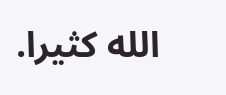الله كثيرا.